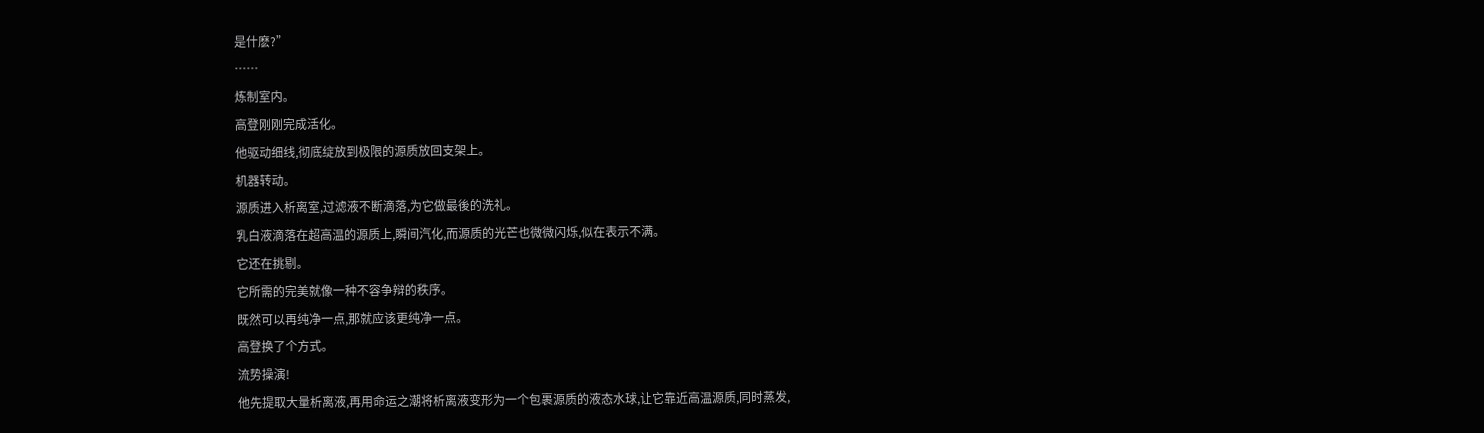是什麽?”
……
炼制室内。
高登刚刚完成活化。
他驱动细线,彻底绽放到极限的源质放回支架上。
机器转动。
源质进入析离室,过滤液不断滴落,为它做最後的洗礼。
乳白液滴落在超高温的源质上,瞬间汽化,而源质的光芒也微微闪烁,似在表示不满。
它还在挑剔。
它所需的完美就像一种不容争辩的秩序。
既然可以再纯净一点,那就应该更纯净一点。
高登换了个方式。
流势操演!
他先提取大量析离液,再用命运之潮将析离液变形为一个包裹源质的液态水球,让它靠近高温源质,同时蒸发,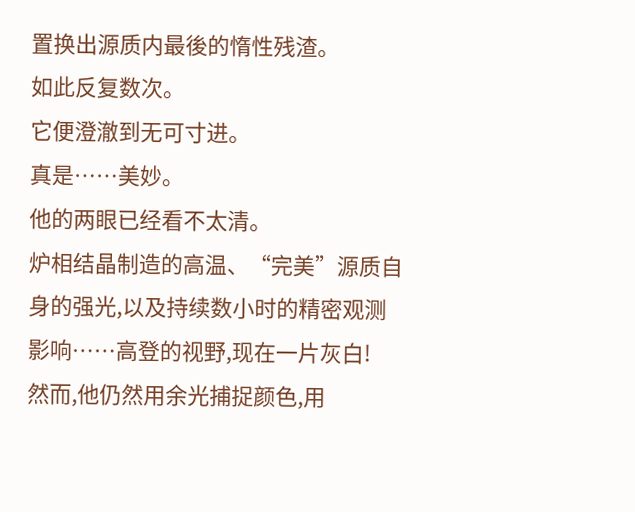置换出源质内最後的惰性残渣。
如此反复数次。
它便澄澈到无可寸进。
真是……美妙。
他的两眼已经看不太清。
炉相结晶制造的高温、“完美”源质自身的强光,以及持续数小时的精密观测影响……高登的视野,现在一片灰白!
然而,他仍然用余光捕捉颜色,用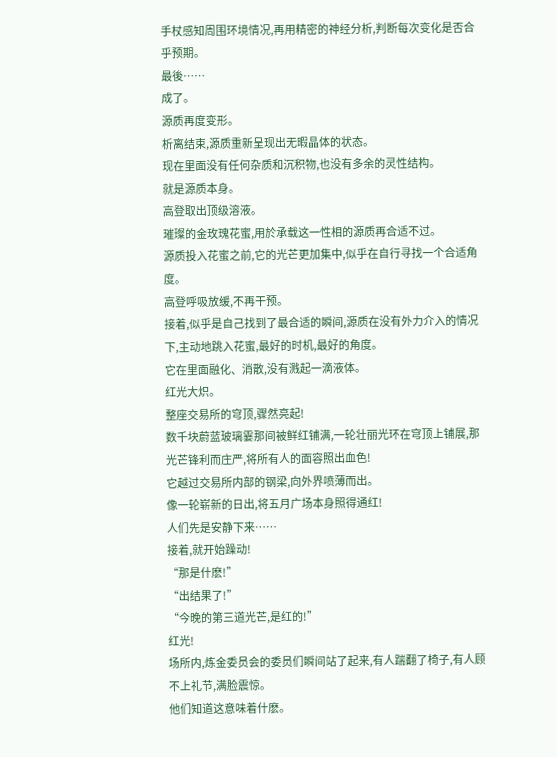手杖感知周围环境情况,再用精密的神经分析,判断每次变化是否合乎预期。
最後……
成了。
源质再度变形。
析离结束,源质重新呈现出无暇晶体的状态。
现在里面没有任何杂质和沉积物,也没有多余的灵性结构。
就是源质本身。
高登取出顶级溶液。
璀璨的金玫瑰花蜜,用於承载这一性相的源质再合适不过。
源质投入花蜜之前,它的光芒更加集中,似乎在自行寻找一个合适角度。
高登呼吸放缓,不再干预。
接着,似乎是自己找到了最合适的瞬间,源质在没有外力介入的情况下,主动地跳入花蜜,最好的时机,最好的角度。
它在里面融化、消散,没有溅起一滴液体。
红光大炽。
整座交易所的穹顶,骤然亮起!
数千块蔚蓝玻璃霎那间被鲜红铺满,一轮壮丽光环在穹顶上铺展,那光芒锋利而庄严,将所有人的面容照出血色!
它越过交易所内部的钢梁,向外界喷薄而出。
像一轮崭新的日出,将五月广场本身照得通红!
人们先是安静下来……
接着,就开始躁动!
“那是什麽!”
“出结果了!”
“今晚的第三道光芒,是红的!”
红光!
场所内,炼金委员会的委员们瞬间站了起来,有人踹翻了椅子,有人顾不上礼节,满脸震惊。
他们知道这意味着什麽。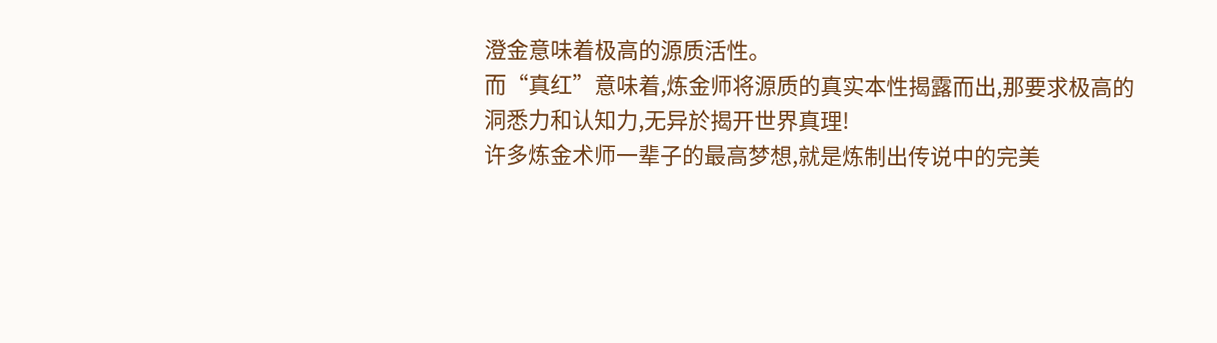澄金意味着极高的源质活性。
而“真红”意味着,炼金师将源质的真实本性揭露而出,那要求极高的洞悉力和认知力,无异於揭开世界真理!
许多炼金术师一辈子的最高梦想,就是炼制出传说中的完美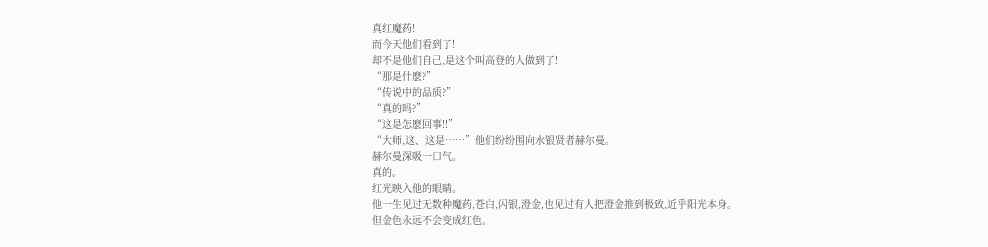真红魔药!
而今天他们看到了!
却不是他们自己,是这个叫高登的人做到了!
“那是什麽?”
“传说中的品质?”
“真的吗?”
“这是怎麽回事!!”
“大师,这、这是……”他们纷纷围向水银贤者赫尔曼。
赫尔曼深吸一口气。
真的。
红光映入他的眼睛。
他一生见过无数种魔药,苍白,闪银,澄金,也见过有人把澄金推到极致,近乎阳光本身。
但金色永远不会变成红色。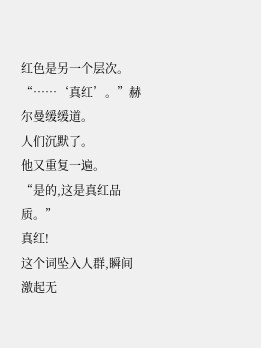红色是另一个层次。
“……‘真红’。”赫尔曼缓缓道。
人们沉默了。
他又重复一遍。
“是的,这是真红品质。”
真红!
这个词坠入人群,瞬间激起无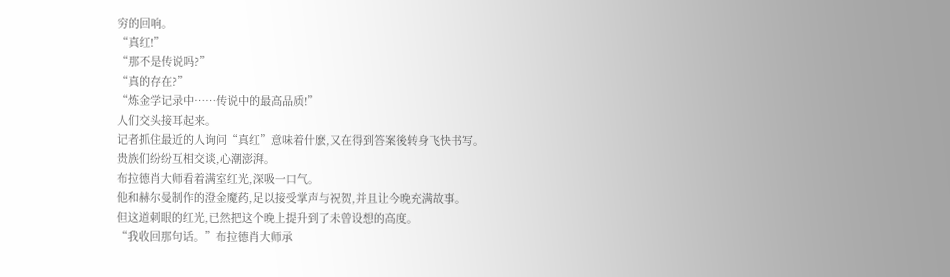穷的回响。
“真红!”
“那不是传说吗?”
“真的存在?”
“炼金学记录中……传说中的最高品质!”
人们交头接耳起来。
记者抓住最近的人询问“真红”意味着什麽,又在得到答案後转身飞快书写。
贵族们纷纷互相交谈,心潮澎湃。
布拉德肖大师看着满室红光,深吸一口气。
他和赫尔曼制作的澄金魔药,足以接受掌声与祝贺,并且让今晚充满故事。
但这道刺眼的红光,已然把这个晚上提升到了未曾设想的高度。
“我收回那句话。”布拉德肖大师承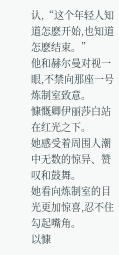认,“这个年轻人知道怎麽开始,也知道怎麽结束。”
他和赫尔曼对视一眼,不禁向那座一号炼制室致意。
慷慨卿伊丽莎白站在红光之下。
她感受着周围人潮中无数的惊异、赞叹和鼓舞。
她看向炼制室的目光更加惊喜,忍不住勾起嘴角。
以慷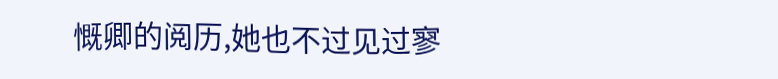慨卿的阅历,她也不过见过寥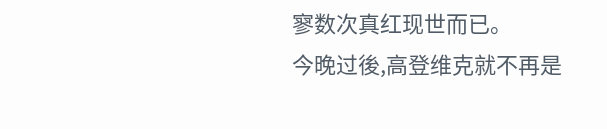寥数次真红现世而已。
今晚过後,高登维克就不再是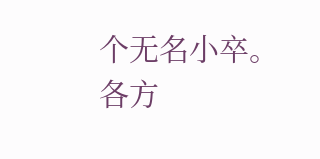个无名小卒。
各方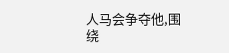人马会争夺他,围绕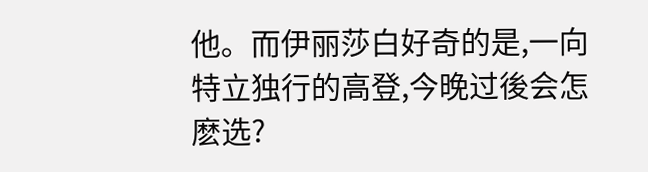他。而伊丽莎白好奇的是,一向特立独行的高登,今晚过後会怎麽选?